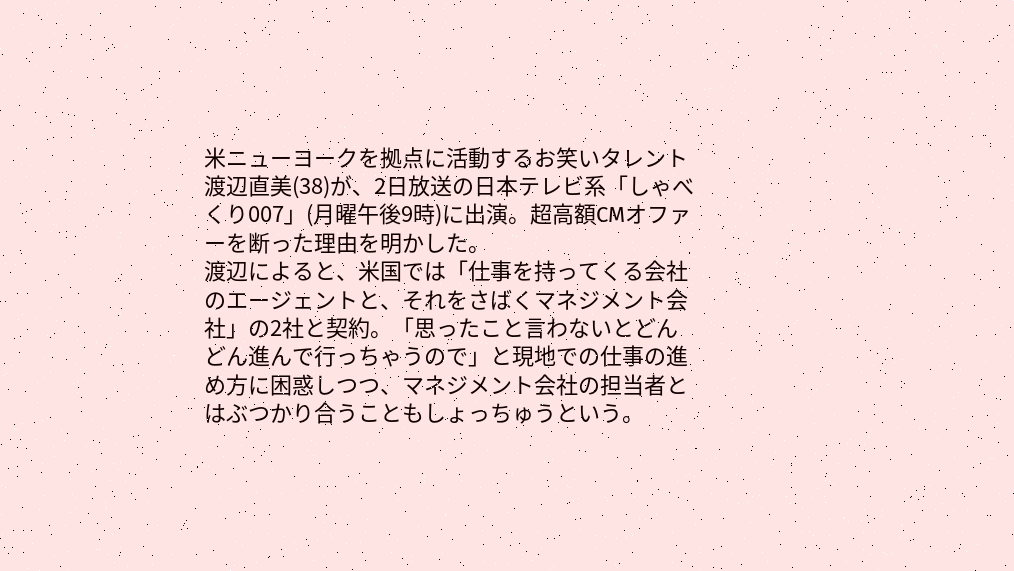米ニューヨークを拠点に活動するお笑いタレント渡辺直美(38)が、2日放送の日本テレビ系「しゃべくり007」(月曜午後9時)に出演。超高額CMオファーを断った理由を明かした。
渡辺によると、米国では「仕事を持ってくる会社のエージェントと、それをさばくマネジメント会社」の2社と契約。「思ったこと言わないとどんどん進んで行っちゃうので」と現地での仕事の進め方に困惑しつつ、マネジメント会社の担当者とはぶつかり合うこともしょっちゅうという。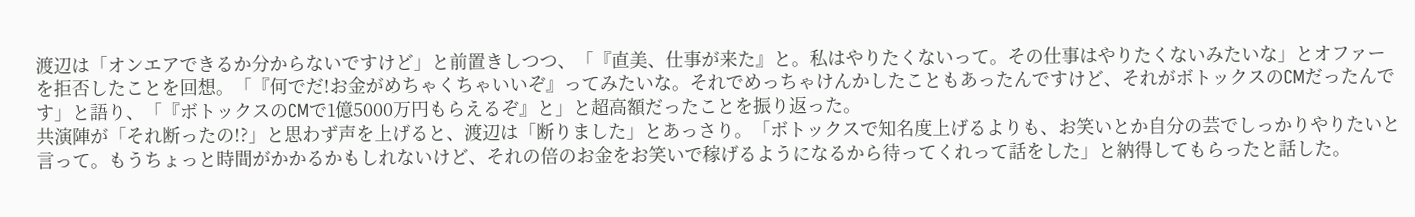渡辺は「オンエアできるか分からないですけど」と前置きしつつ、「『直美、仕事が来た』と。私はやりたくないって。その仕事はやりたくないみたいな」とオファーを拒否したことを回想。「『何でだ!お金がめちゃくちゃいいぞ』ってみたいな。それでめっちゃけんかしたこともあったんですけど、それがボトックスのCMだったんです」と語り、「『ボトックスのCMで1億5000万円もらえるぞ』と」と超高額だったことを振り返った。
共演陣が「それ断ったの!?」と思わず声を上げると、渡辺は「断りました」とあっさり。「ボトックスで知名度上げるよりも、お笑いとか自分の芸でしっかりやりたいと言って。もうちょっと時間がかかるかもしれないけど、それの倍のお金をお笑いで稼げるようになるから待ってくれって話をした」と納得してもらったと話した。